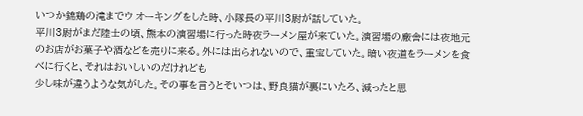いつか錦鶏の滝までウ オーキングをした時、小隊長の平川3尉が話していた。
平川3尉がまだ陸士の頃、熊本の演習場に行った時夜ラーメン屋が来ていた。演習場の廠舎には夜地元のお店がお菓子や酒などを売りに来る。外には出られないので、重宝していた。暗い夜道をラーメンを食べに行くと、それはおいしいのだけれども
少し味が違うような気がした。その事を言うとそいつは、野良猫が裏にいたろ、減ったと思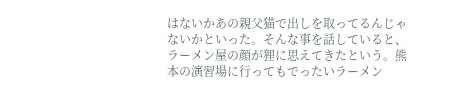はないかあの親父猫で出しを取ってるんじゃないかといった。そんな事を話していると、ラーメン屋の顔が狸に思えてきたという。熊本の演習場に行ってもでったいラーメン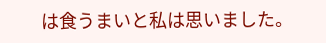は食うまいと私は思いました。